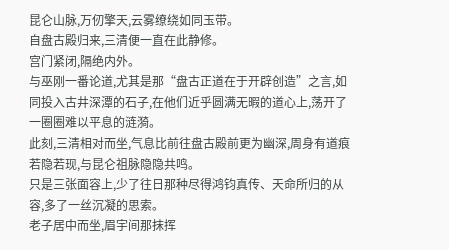昆仑山脉,万仞擎天,云雾缭绕如同玉带。
自盘古殿归来,三清便一直在此静修。
宫门紧闭,隔绝内外。
与巫刚一番论道,尤其是那“盘古正道在于开辟创造”之言,如同投入古井深潭的石子,在他们近乎圆满无暇的道心上,荡开了一圈圈难以平息的涟漪。
此刻,三清相对而坐,气息比前往盘古殿前更为幽深,周身有道痕若隐若现,与昆仑祖脉隐隐共鸣。
只是三张面容上,少了往日那种尽得鸿钧真传、天命所归的从容,多了一丝沉凝的思索。
老子居中而坐,眉宇间那抹挥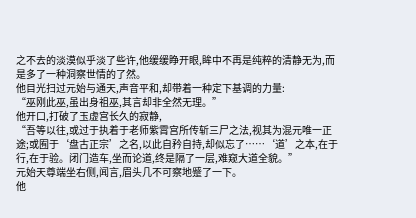之不去的淡漠似乎淡了些许,他缓缓睁开眼,眸中不再是纯粹的清静无为,而是多了一种洞察世情的了然。
他目光扫过元始与通天,声音平和,却带着一种定下基调的力量:
“巫刚此巫,虽出身祖巫,其言却非全然无理。”
他开口,打破了玉虚宫长久的寂静,
“吾等以往,或过于执着于老师紫霄宫所传斩三尸之法,视其为混元唯一正途;或囿于‘盘古正宗’之名,以此自矜自持,却似忘了……‘道’之本,在于行,在于验。闭门造车,坐而论道,终是隔了一层,难窥大道全貌。”
元始天尊端坐右侧,闻言,眉头几不可察地蹙了一下。
他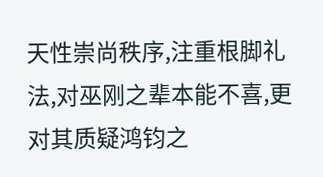天性崇尚秩序,注重根脚礼法,对巫刚之辈本能不喜,更对其质疑鸿钧之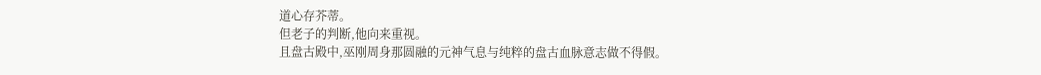道心存芥蒂。
但老子的判断,他向来重视。
且盘古殿中,巫刚周身那圆融的元神气息与纯粹的盘古血脉意志做不得假。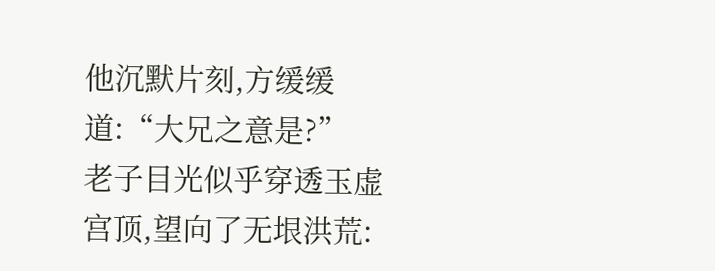他沉默片刻,方缓缓道:“大兄之意是?”
老子目光似乎穿透玉虚宫顶,望向了无垠洪荒: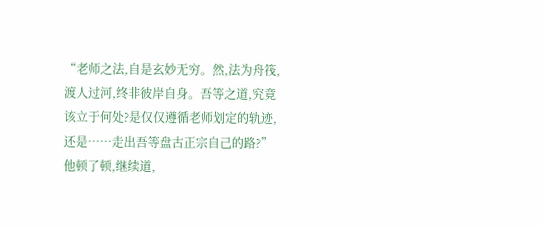“老师之法,自是玄妙无穷。然,法为舟筏,渡人过河,终非彼岸自身。吾等之道,究竟该立于何处?是仅仅遵循老师划定的轨迹,还是……走出吾等盘古正宗自己的路?”
他顿了顿,继续道,